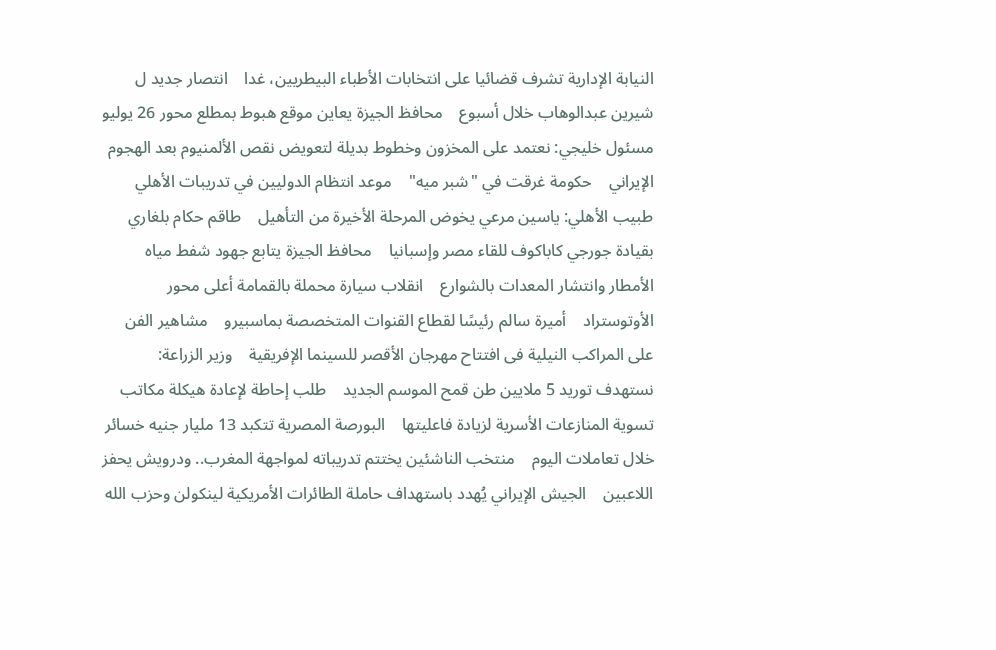النيابة الإدارية تشرف قضائيا على انتخابات الأطباء البيطريين، غدا    انتصار جديد ل شيرين عبدالوهاب خلال أسبوع    محافظ الجيزة يعاين موقع هبوط بمطلع محور 26 يوليو    مسئول خليجي: نعتمد على المخزون وخطوط بديلة لتعويض نقص الألمنيوم بعد الهجوم الإيراني    حكومة غرقت في "شبر ميه"    موعد انتظام الدوليين في تدريبات الأهلي    طبيب الأهلي: ياسين مرعي يخوض المرحلة الأخيرة من التأهيل    طاقم حكام بلغاري بقيادة جورجي كاباكوف للقاء مصر وإسبانيا    محافظ الجيزة يتابع جهود شفط مياه الأمطار وانتشار المعدات بالشوارع    انقلاب سيارة محملة بالقمامة أعلى محور الأوتوستراد    أميرة سالم رئيسًا لقطاع القنوات المتخصصة بماسبيرو    مشاهير الفن على المراكب النيلية فى افتتاح مهرجان الأقصر للسينما الإفريقية    وزير الزراعة: نستهدف توريد 5 ملايين طن قمح الموسم الجديد    طلب إحاطة لإعادة هيكلة مكاتب تسوية المنازعات الأسرية لزيادة فاعليتها    البورصة المصرية تتكبد 13 مليار جنيه خسائر خلال تعاملات اليوم    منتخب الناشئين يختتم تدريباته لمواجهة المغرب.. ودرويش يحفز اللاعبين    الجيش الإيراني يُهدد باستهداف حاملة الطائرات الأمريكية لينكولن وحزب الله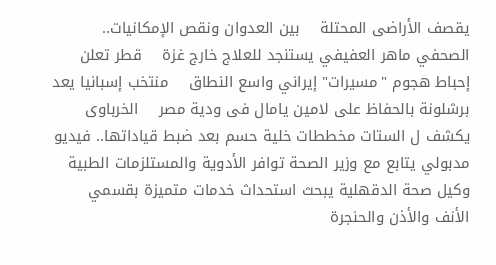يقصف الأراضى المحتلة    بين العدوان ونقص الإمكانيات.. الصحفي ماهر العفيفي يستنجد للعلاج خارج غزة    قطر تعلن إحباط هجوم "مسيرات" إيراني واسع النطاق    منتخب إسبانيا يعد برشلونة بالحفاظ على لامين يامال فى ودية مصر    الخرباوى يكشف ل الستات مخططات خلية حسم بعد ضبط قياداتها.. فيديو    مدبولي يتابع مع وزير الصحة توافر الأدوية والمستلزمات الطبية    وكيل صحة الدقهلية يبحث استحداث خدمات متميزة بقسمي الأنف والأذن والحنجرة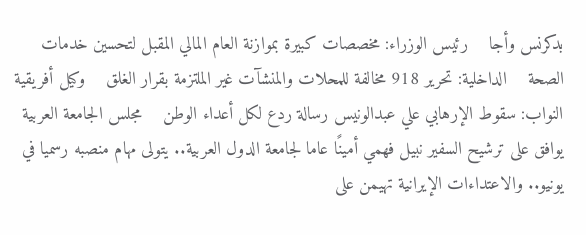بدكرنس وأجا    رئيس الوزراء: مخصصات كبيرة بموازنة العام المالي المقبل لتحسين خدمات الصحة    الداخلية: تحرير 918 مخالفة للمحلات والمنشآت غير الملتزمة بقرار الغلق    وكيل أفريقية النواب: سقوط الإرهابي علي عبدالونيس رسالة ردع لكل أعداء الوطن    مجلس الجامعة العربية يوافق على ترشيح السفير نبيل فهمي أمينًا عاما لجامعة الدول العربية.. يتولى مهام منصبه رسميا في يونيو.. والاعتداءات الإيرانية تهيمن على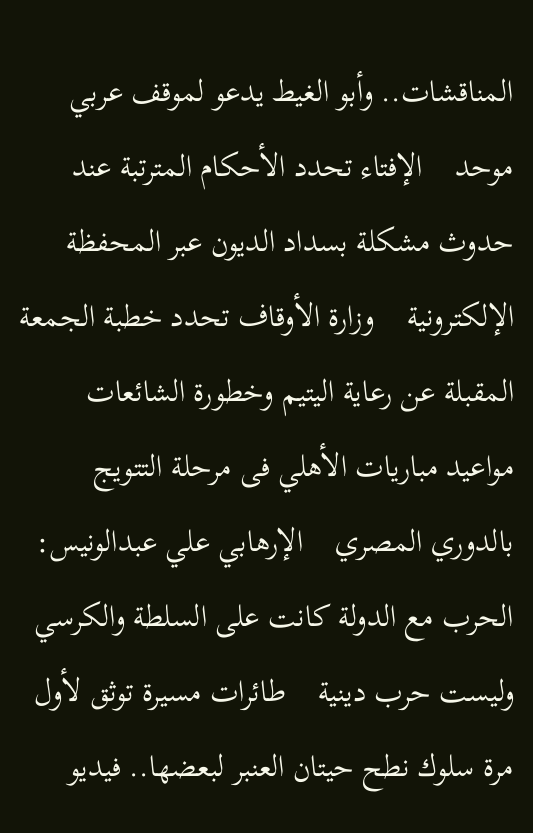المناقشات.. وأبو الغيط يدعو لموقف عربي موحد    الإفتاء تحدد الأحكام المترتبة عند حدوث مشكلة بسداد الديون عبر المحفظة الإلكترونية    وزارة الأوقاف تحدد خطبة الجمعة المقبلة عن رعاية اليتيم وخطورة الشائعات    مواعيد مباريات الأهلي فى مرحلة التتويج بالدوري المصري    الإرهابي علي عبدالونيس: الحرب مع الدولة كانت على السلطة والكرسي وليست حرب دينية    طائرات مسيرة توثق لأول مرة سلوك نطح حيتان العنبر لبعضها.. فيديو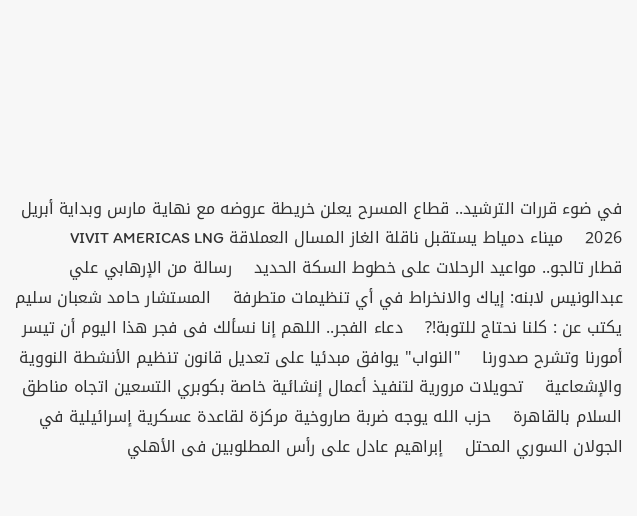في ضوء قررات الترشيد.. قطاع المسرح يعلن خريطة عروضه مع نهاية مارس وبداية أبريل 2026    ميناء دمياط يستقبل ناقلة الغاز المسال العملاقة VIVIT AMERICAS LNG    قطار تالجو.. مواعيد الرحلات على خطوط السكة الحديد    رسالة من الإرهابي علي عبدالونيس لابنه: إياك والانخراط في أي تنظيمات متطرفة    المستشار حامد شعبان سليم يكتب عن : كلنا نحتاج للتوبة!?    دعاء الفجر.. اللهم إنا نسألك فى فجر هذا اليوم أن تيسر أمورنا وتشرح صدورنا    "النواب" يوافق مبدئيا على تعديل قانون تنظيم الأنشطة النووية والإشعاعية    تحويلات مرورية لتنفيذ أعمال إنشائية خاصة بكوبري التسعين اتجاه مناطق السلام بالقاهرة    حزب الله يوجه ضربة صاروخية مركزة لقاعدة عسكرية إسرائيلية في الجولان السوري المحتل    إبراهيم عادل على رأس المطلوبين فى الأهلي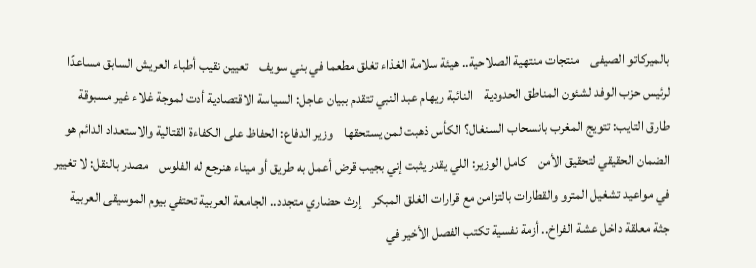بالميركاتو الصيفى    منتجات منتهية الصلاحية.. هيئة سلامة الغذاء تغلق مطعما في بني سويف    تعيين نقيب أطباء العريش السابق مساعدًا لرئيس حزب الوفد لشئون المناطق الحدودية    النائبة ريهام عبد النبي تتقدم ببيان عاجل: السياسة الاقتصادية أدت لموجة غلاء غير مسبوقة    طارق التايب: تتويج المغرب بانسحاب السنغال؟ الكأس ذهبت لمن يستحقها    وزير الدفاع: الحفاظ على الكفاءة القتالية والاستعداد الدائم هو الضمان الحقيقي لتحقيق الأمن    كامل الوزير: اللي يقدر يثبت إني بجيب قرض أعمل به طريق أو ميناء هنرجع له الفلوس    مصدر بالنقل: لا تغيير في مواعيد تشغيل المترو والقطارات بالتزامن مع قرارات الغلق المبكر    إرث حضاري متجدد.. الجامعة العربية تحتفي بيوم الموسيقى العربية    جثة معلقة داخل عشة الفراخ.. أزمة نفسية تكتب الفصل الأخير في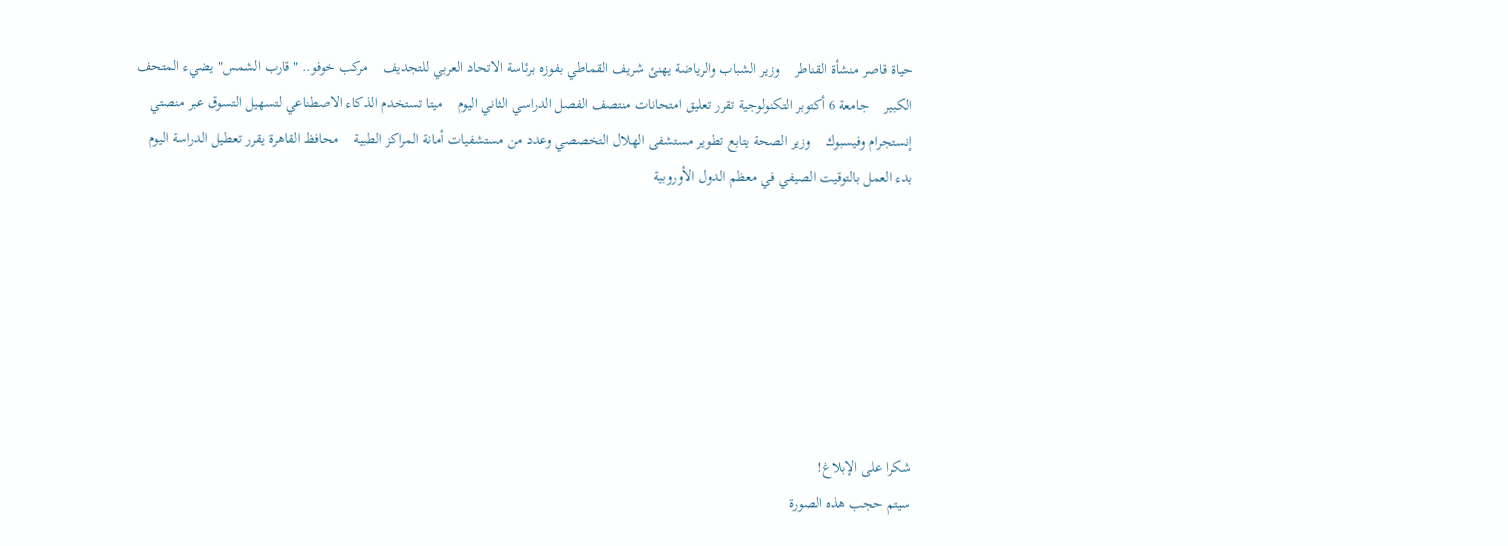حياة قاصر منشأة القناطر    وزير الشباب والرياضة يهنئ شريف القماطي بفوزه برئاسة الاتحاد العربي للتجديف    مركب خوفو.. "قارب الشمس" يضيء المتحف الكبير    جامعة 6 أكتوبر التكنولوجية تقرر تعليق امتحانات منتصف الفصل الدراسي الثاني اليوم    ميتا تستخدم الذكاء الاصطناعي لتسهيل التسوق عبر منصتي إنستجرام وفيسبوك    وزير الصحة يتابع تطوير مستشفى الهلال التخصصي وعدد من مستشفيات أمانة المراكز الطبية    محافظ القاهرة يقرر تعطيل الدراسة اليوم    بدء العمل بالتوقيت الصيفي في معظم الدول الأوروبية







شكرا على الإبلاغ!
سيتم حجب هذه الصورة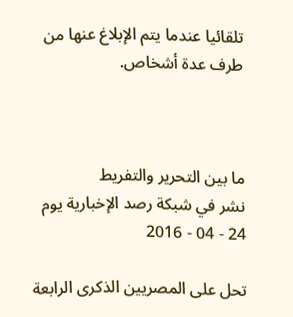تلقائيا عندما يتم الإبلاغ عنها من طرف عدة أشخاص.



ما بين التحرير والتفريط
نشر في شبكة رصد الإخبارية يوم 24 - 04 - 2016

تحل على المصريين الذكرى الرابعة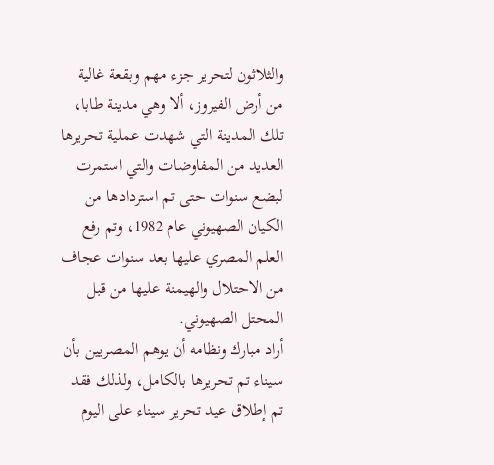والثلاثون لتحرير جزء مهم وبقعة غالية من أرض الفيروز، ألا وهي مدينة طابا، تلك المدينة التي شهدت عملية تحريرها العديد من المفاوضات والتي استمرت لبضع سنوات حتى تم استردادها من الكيان الصهيوني عام 1982، وتم رفع العلم المصري عليها بعد سنوات عجاف من الاحتلال والهيمنة عليها من قبل المحتل الصهيوني.
أراد مبارك ونظامه أن يوهم المصريين بأن سيناء تم تحريرها بالكامل، ولذلك فقد تم إطلاق عيد تحرير سيناء على اليوم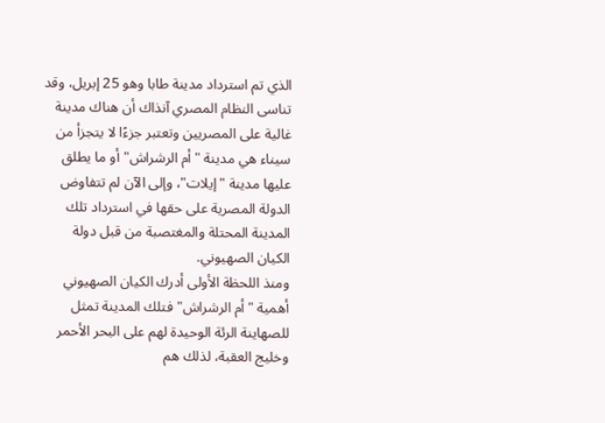الذي تم استرداد مدينة طابا وهو 25 إبريل، وقد تناسى النظام المصري آنذاك أن هناك مدينة غالية على المصريين وتعتبر جزءًا لا يتجزأ من سيناء هي مدينة "أم الرشراش" أو ما يطلق عليها مدينة "إيلات"، وإلى الآن لم تتفاوض الدولة المصرية على حقها في استرداد تلك المدينة المحتلة والمغتصبة من قبل دولة الكيان الصهيوني.
ومنذ اللحظة الأولى أدرك الكيان الصهيوني أهمية "أم الرشراش" فتلك المدينة تمثل للصهاينة الرئة الوحيدة لهم على البحر الأحمر وخليج العقبة، لذلك هم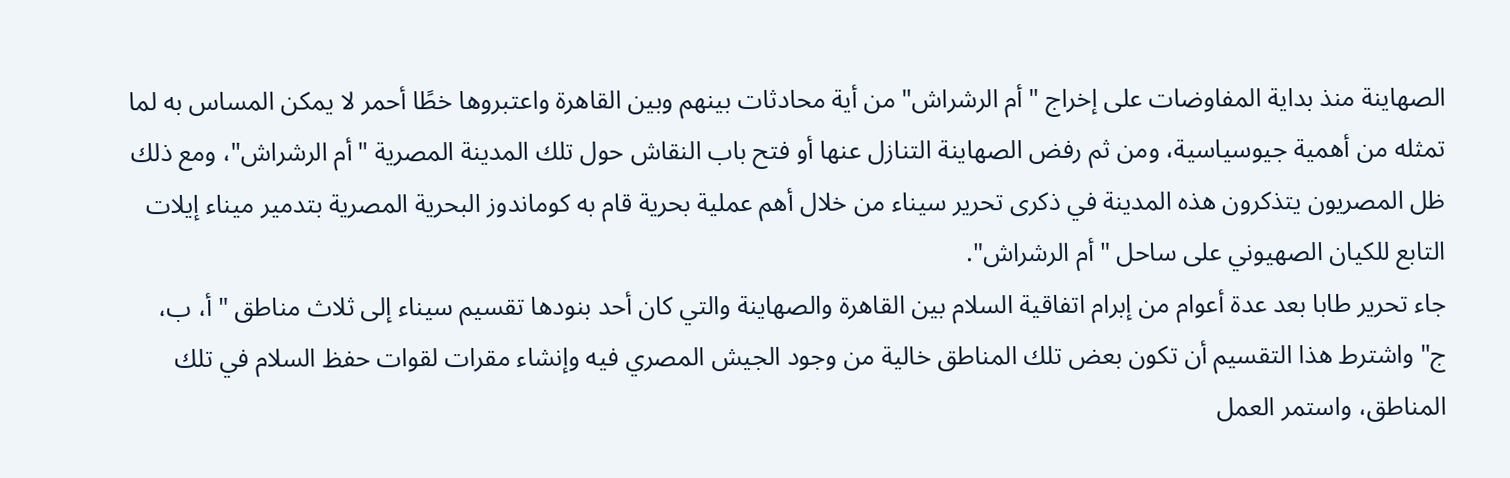الصهاينة منذ بداية المفاوضات على إخراج "أم الرشراش" من أية محادثات بينهم وبين القاهرة واعتبروها خطًا أحمر لا يمكن المساس به لما تمثله من أهمية جيوسياسية، ومن ثم رفض الصهاينة التنازل عنها أو فتح باب النقاش حول تلك المدينة المصرية "أم الرشراش"، ومع ذلك ظل المصريون يتذكرون هذه المدينة في ذكرى تحرير سيناء من خلال أهم عملية بحرية قام به كوماندوز البحرية المصرية بتدمير ميناء إيلات التابع للكيان الصهيوني على ساحل "أم الرشراش".
جاء تحرير طابا بعد عدة أعوام من إبرام اتفاقية السلام بين القاهرة والصهاينة والتي كان أحد بنودها تقسيم سيناء إلى ثلاث مناطق "أ، ب، ج" واشترط هذا التقسيم أن تكون بعض تلك المناطق خالية من وجود الجيش المصري فيه وإنشاء مقرات لقوات حفظ السلام في تلك المناطق، واستمر العمل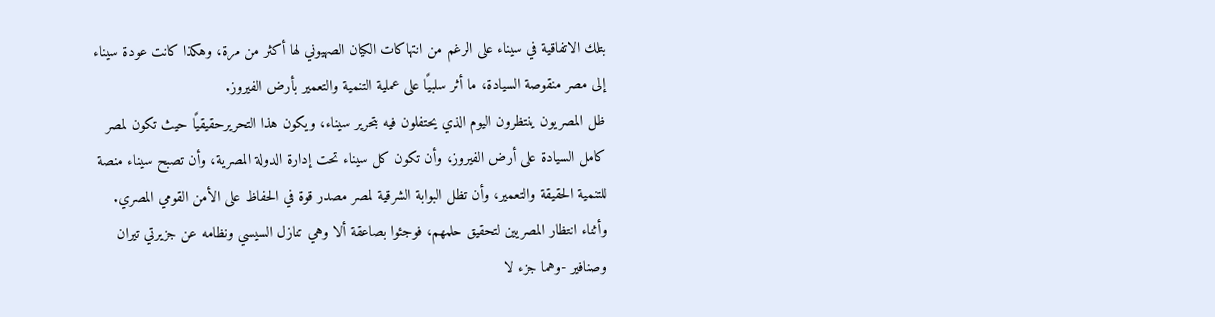بتلك الاتفاقية في سيناء على الرغم من انتهاكات الكيان الصهيوني لها أكثر من مرة، وهكذا كانت عودة سيناء إلى مصر منقوصة السيادة، ما أثر سلبيًا على عملية التنمية والتعمير بأرض الفيروز.
ظل المصريون ينتظرون اليوم الذي يحتفلون فيه بتحرير سيناء، ويكون هذا التحريرحقيقيًا حيث تكون لمصر كامل السيادة على أرض الفيروز، وأن تكون كل سيناء تحت إدارة الدولة المصرية، وأن تصبح سيناء منصة للتنمية الحقيقة والتعمير، وأن تظل البوابة الشرقية لمصر مصدر قوة في الحفاظ على الأمن القومي المصري.
وأثناء انتظار المصريين لتحقيق حلمهم، فوجئوا بصاعقة ألا وهي تنازل السيسي ونظامه عن جزيرتي تيران وصنافير -وهما جزء لا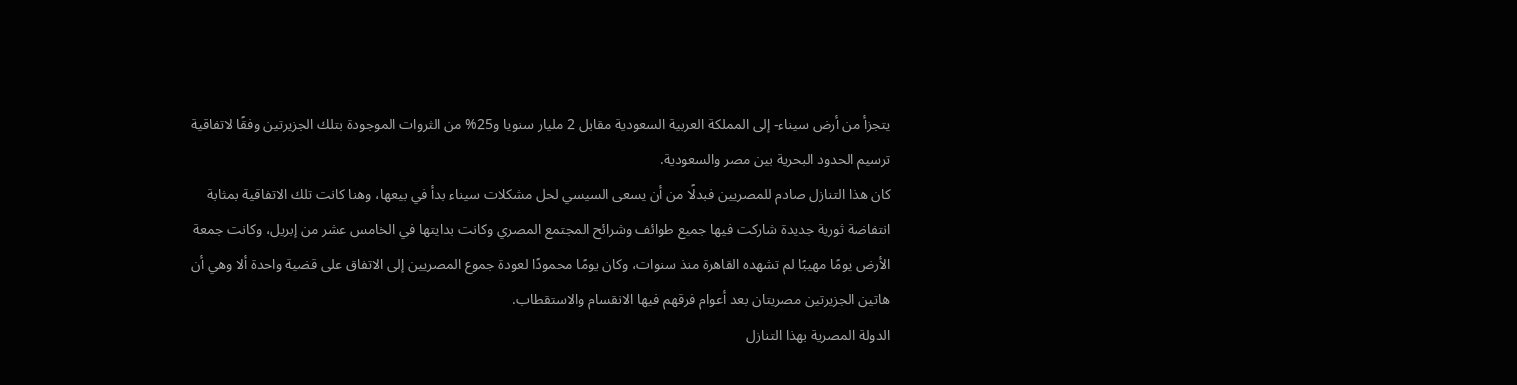يتجزأ من أرض سيناء- إلى المملكة العربية السعودية مقابل 2 مليار سنويا و25% من الثروات الموجودة بتلك الجزيرتين وفقًا لاتفاقية ترسيم الحدود البحرية بين مصر والسعودية.
كان هذا التنازل صادم للمصريين فبدلًا من أن يسعى السيسي لحل مشكلات سيناء بدأ في بيعها، وهنا كانت تلك الاتفاقية بمثابة انتفاضة ثورية جديدة شاركت فيها جميع طوائف وشرائح المجتمع المصري وكانت بدايتها في الخامس عشر من إبريل، وكانت جمعة الأرض يومًا مهيبًا لم تشهده القاهرة منذ سنوات، وكان يومًا محمودًا لعودة جموع المصريين إلى الاتفاق على قضية واحدة ألا وهي أن هاتين الجزيرتين مصريتان بعد أعوام فرقهم فيها الانقسام والاستقطاب.
الدولة المصرية بهذا التنازل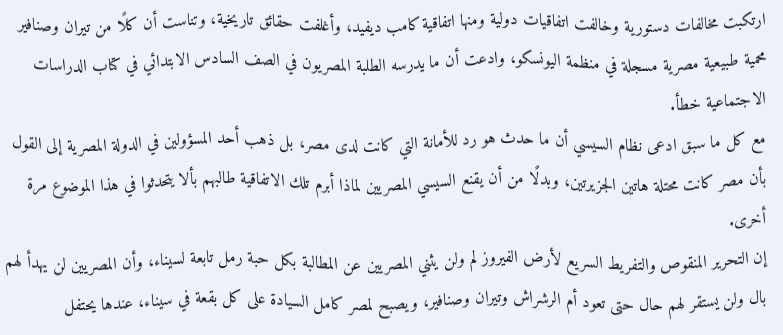ارتكبت مخالفات دستورية وخالفت اتفاقيات دولية ومنها اتفاقية كامب ديفيد، وأغلفت حقائق تاريخية، وتناست أن كلًا من تيران وصنافير محمية طبيعية مصرية مسجلة في منظمة اليونسكو، وادعت أن ما يدرسه الطلبة المصريون في الصف السادس الابتدائي في كتاب الدراسات الاجتماعية خطأ.
مع كل ما سبق ادعى نظام السيسي أن ما حدث هو رد للأمانة التي كانت لدى مصر، بل ذهب أحد المسؤولين في الدولة المصرية إلى القول بأن مصر كانت محتلة هاتين الجزيرتين، وبدلًا من أن يقنع السيسي المصريين لماذا أبرم تلك الاتفاقية طالبهم بألا يتحدثوا في هذا الموضوع مرة أخرى.
إن التحرير المنقوص والتفريط السريع لأرض الفيروز لم ولن يثني المصريين عن المطالبة بكل حبة رمل تابعة لسيناء، وأن المصريين لن يهدأ لهم بال ولن يستقر لهم حال حتى تعود أم الرشراش وتيران وصنافير، ويصبح لمصر كامل السيادة على كل بقعة في سيناء، عندها يحتفل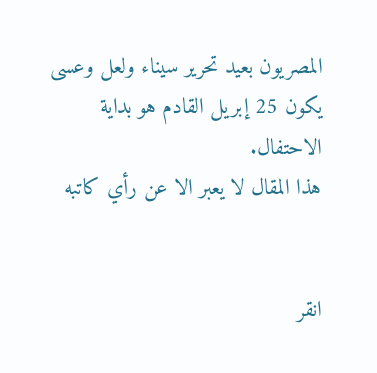المصريون بعيد تحرير سيناء ولعل وعسى يكون 25 إبريل القادم هو بداية الاحتفال.
هذا المقال لا يعبر الا عن رأي كاتبه


انقر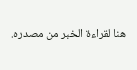هنا لقراءة الخبر من مصدره.